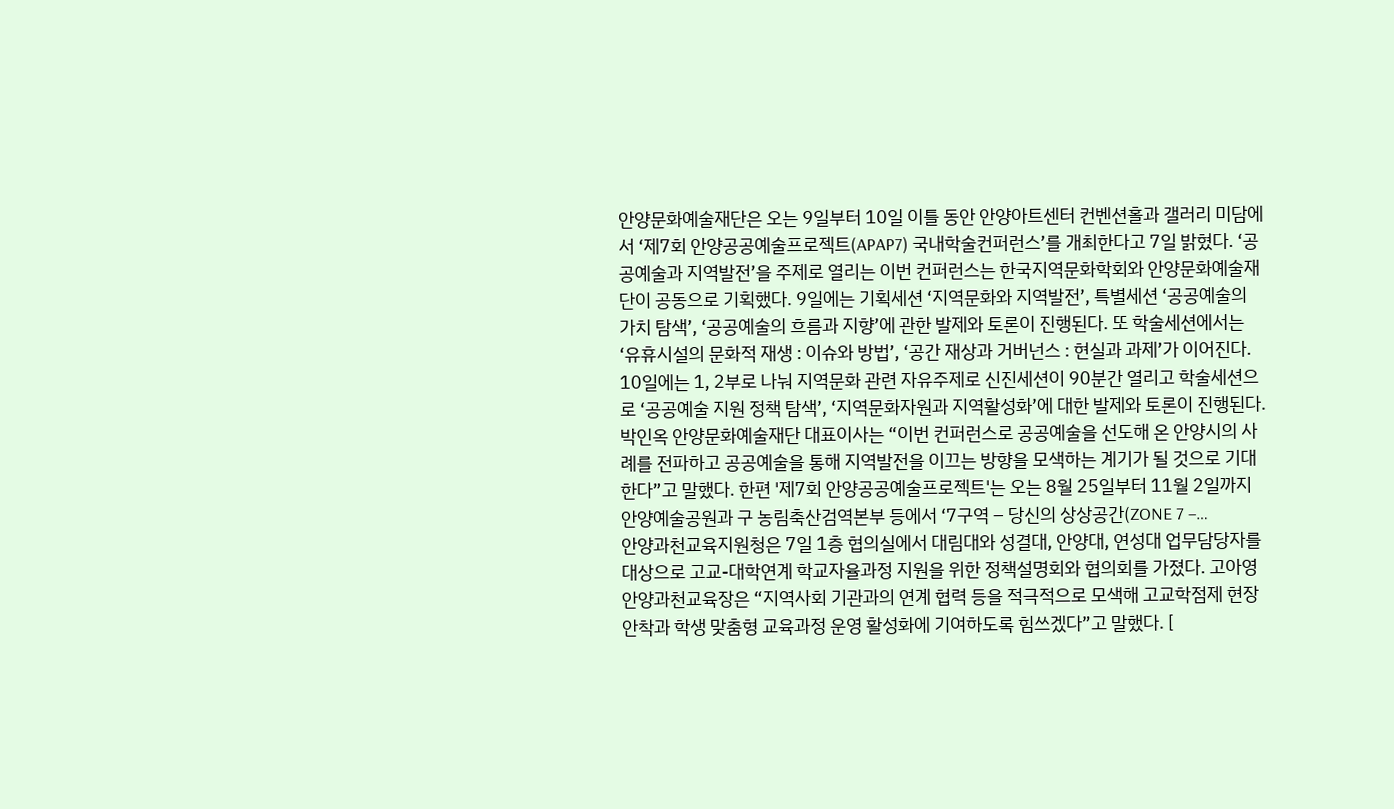안양문화예술재단은 오는 9일부터 10일 이틀 동안 안양아트센터 컨벤션홀과 갤러리 미담에서 ‘제7회 안양공공예술프로젝트(APAP7) 국내학술컨퍼런스’를 개최한다고 7일 밝혔다. ‘공공예술과 지역발전’을 주제로 열리는 이번 컨퍼런스는 한국지역문화학회와 안양문화예술재단이 공동으로 기획했다. 9일에는 기획세션 ‘지역문화와 지역발전’, 특별세션 ‘공공예술의 가치 탐색’, ‘공공예술의 흐름과 지향’에 관한 발제와 토론이 진행된다. 또 학술세션에서는 ‘유휴시설의 문화적 재생 : 이슈와 방법’, ‘공간 재상과 거버넌스 : 현실과 과제’가 이어진다. 10일에는 1, 2부로 나눠 지역문화 관련 자유주제로 신진세션이 90분간 열리고 학술세션으로 ‘공공예술 지원 정책 탐색’, ‘지역문화자원과 지역활성화’에 대한 발제와 토론이 진행된다. 박인옥 안양문화예술재단 대표이사는 “이번 컨퍼런스로 공공예술을 선도해 온 안양시의 사례를 전파하고 공공예술을 통해 지역발전을 이끄는 방향을 모색하는 계기가 될 것으로 기대한다”고 말했다. 한편 '제7회 안양공공예술프로젝트'는 오는 8월 25일부터 11월 2일까지 안양예술공원과 구 농림축산검역본부 등에서 ‘7구역 – 당신의 상상공간(ZONE 7 –…
안양과천교육지원청은 7일 1층 협의실에서 대림대와 성결대, 안양대, 연성대 업무담당자를 대상으로 고교-대학연계 학교자율과정 지원을 위한 정책설명회와 협의회를 가졌다. 고아영 안양과천교육장은 “지역사회 기관과의 연계 협력 등을 적극적으로 모색해 고교학점제 현장 안착과 학생 맞춤형 교육과정 운영 활성화에 기여하도록 힘쓰겠다”고 말했다. [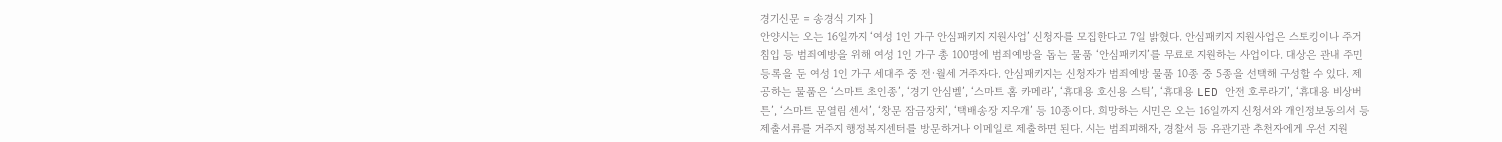경기신문 = 송경식 기자 ]
안양시는 오는 16일까지 ‘여성 1인 가구 안심패키지 지원사업’ 신청자를 모집한다고 7일 밝혔다. 안심패키지 지원사업은 스토킹이나 주거침입 등 범죄예방을 위해 여성 1인 가구 총 100명에 범죄예방을 돕는 물품 ‘안심패키지’를 무료로 지원하는 사업이다. 대상은 관내 주민등록을 둔 여성 1인 가구 세대주 중 전·월세 거주자다. 안심패키지는 신청자가 범죄예방 물품 10종 중 5종을 선택해 구성할 수 있다. 제공하는 물품은 ‘스마트 초인종’, ‘경기 안심벨’, ‘스마트 홈 카메라’, ‘휴대용 호신용 스틱’, ‘휴대용 LED 안전 호루라기’, ‘휴대용 비상버튼’, ‘스마트 문열림 센서’, ‘창문 잠금장치’, ‘택배송장 지우개’ 등 10종이다. 희망하는 시민은 오는 16일까지 신청서와 개인정보동의서 등 제출서류를 거주지 행정복지센터를 방문하거나 이메일로 제출하면 된다. 시는 범죄피해자, 경찰서 등 유관기관 추천자에게 우선 지원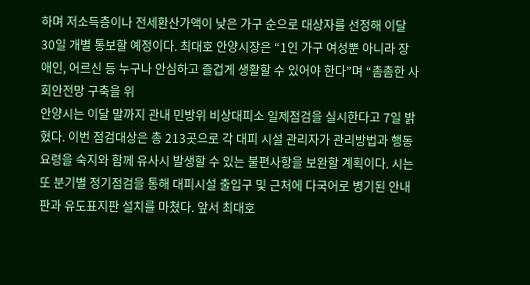하며 저소득층이나 전세환산가액이 낮은 가구 순으로 대상자를 선정해 이달 30일 개별 통보할 예정이다. 최대호 안양시장은 “1인 가구 여성뿐 아니라 장애인, 어르신 등 누구나 안심하고 즐겁게 생활할 수 있어야 한다”며 “촘촘한 사회안전망 구축을 위
안양시는 이달 말까지 관내 민방위 비상대피소 일제점검을 실시한다고 7일 밝혔다. 이번 점검대상은 총 213곳으로 각 대피 시설 관리자가 관리방법과 행동요령을 숙지와 함께 유사시 발생할 수 있는 불편사항을 보완할 계획이다. 시는 또 분기별 정기점검을 통해 대피시설 출입구 및 근처에 다국어로 병기된 안내판과 유도표지판 설치를 마쳤다. 앞서 최대호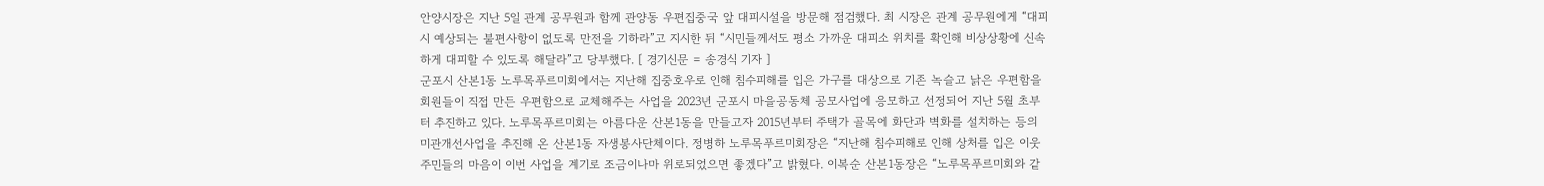안양시장은 지난 5일 관계 공무원과 함께 관양동 우편집중국 앞 대피시설을 방문해 점검했다. 최 시장은 관계 공무원에게 “대피 시 예상되는 불편사항이 없도록 만전을 기하라”고 지시한 뒤 “시민들께서도 평소 가까운 대피소 위치를 확인해 비상상황에 신속하게 대피할 수 있도록 해달라”고 당부했다. [ 경기신문 = 송경식 기자 ]
군포시 산본1동 노루목푸르미회에서는 지난해 집중호우로 인해 침수피해를 입은 가구를 대상으로 기존 녹슬고 낡은 우편함을 회원들이 직접 만든 우편함으로 교체해주는 사업을 2023년 군포시 마을공동체 공모사업에 응모하고 선정되어 지난 5월 초부터 추진하고 있다. 노루목푸르미회는 아름다운 산본1동을 만들고자 2015년부터 주택가 골목에 화단과 벽화를 설치하는 등의 미관개선사업을 추진해 온 산본1동 자생봉사단체이다. 정병하 노루목푸르미회장은 “지난해 침수피해로 인해 상처를 입은 이웃 주민들의 마음이 이번 사업을 계기로 조금이나마 위로되었으면 좋겠다”고 밝혔다. 이복순 산본1동장은 “노루목푸르미회와 같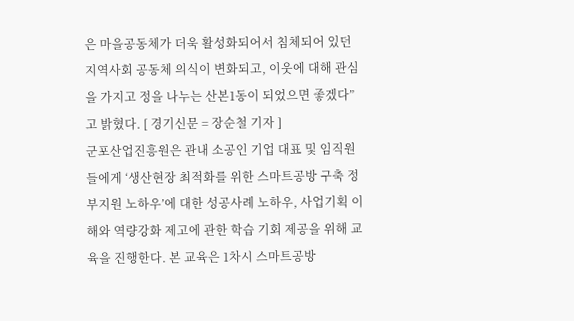은 마을공동체가 더욱 활성화되어서 침체되어 있던 지역사회 공동체 의식이 변화되고, 이웃에 대해 관심을 가지고 정을 나누는 산본1동이 되었으면 좋겠다”고 밝혔다. [ 경기신문 = 장순철 기자 ]
군포산업진흥원은 관내 소공인 기업 대표 및 임직원들에게 ‘생산현장 최적화를 위한 스마트공방 구축 정부지원 노하우’에 대한 성공사례 노하우, 사업기획 이해와 역량강화 제고에 관한 학습 기회 제공을 위해 교육을 진행한다. 본 교육은 1차시 스마트공방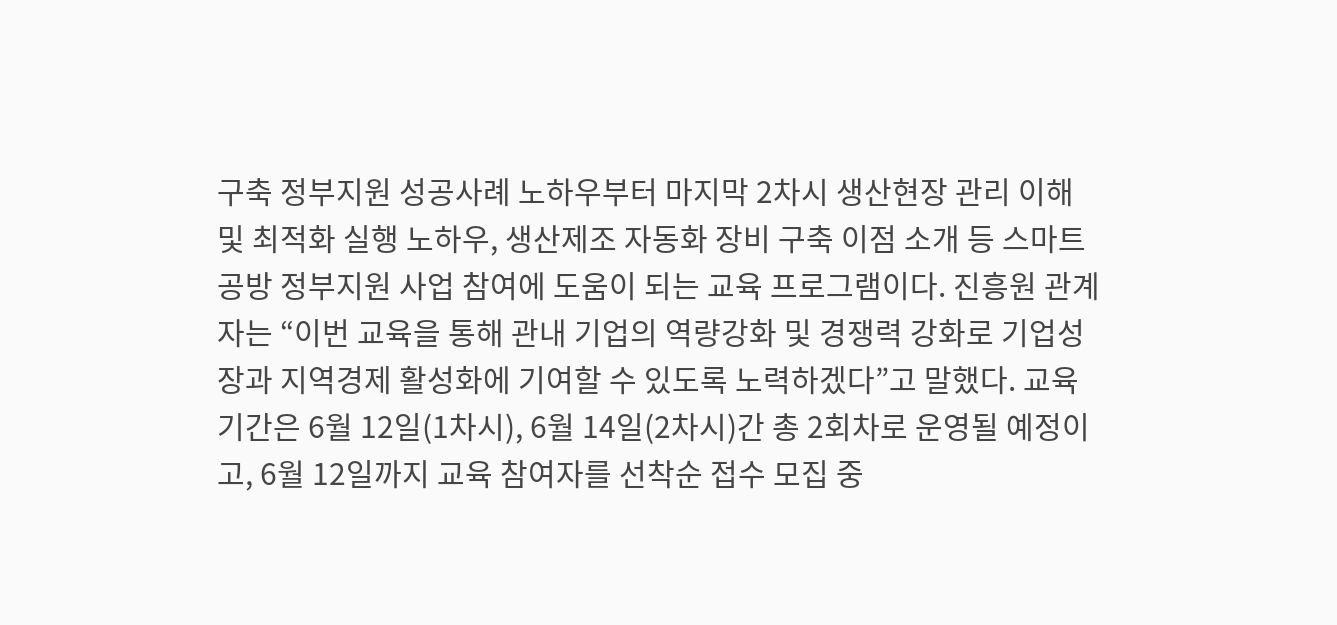구축 정부지원 성공사례 노하우부터 마지막 2차시 생산현장 관리 이해 및 최적화 실행 노하우, 생산제조 자동화 장비 구축 이점 소개 등 스마트공방 정부지원 사업 참여에 도움이 되는 교육 프로그램이다. 진흥원 관계자는 “이번 교육을 통해 관내 기업의 역량강화 및 경쟁력 강화로 기업성장과 지역경제 활성화에 기여할 수 있도록 노력하겠다”고 말했다. 교육기간은 6월 12일(1차시), 6월 14일(2차시)간 총 2회차로 운영될 예정이고, 6월 12일까지 교육 참여자를 선착순 접수 모집 중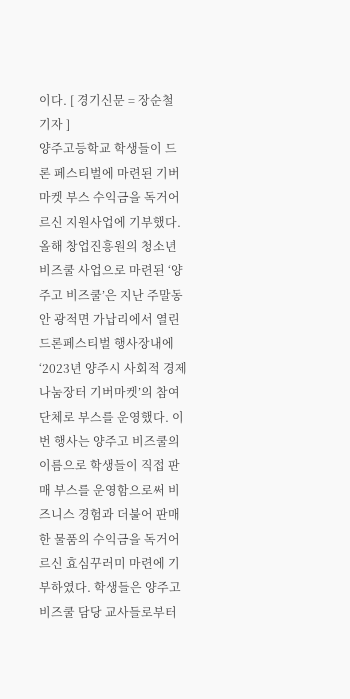이다. [ 경기신문 = 장순철 기자 ]
양주고등학교 학생들이 드론 페스티벌에 마련된 기버마켓 부스 수익금을 독거어르신 지원사업에 기부했다. 올해 창업진흥원의 청소년비즈쿨 사업으로 마련된 ‘양주고 비즈쿨’은 지난 주말동안 광적면 가납리에서 열린 드론페스티벌 행사장내에 ‘2023년 양주시 사회적 경제 나눔장터 기버마켓’의 참여단체로 부스를 운영했다. 이번 행사는 양주고 비즈쿨의 이름으로 학생들이 직접 판매 부스를 운영함으로써 비즈니스 경험과 더불어 판매한 물품의 수익금을 독거어르신 효심꾸러미 마련에 기부하였다. 학생들은 양주고 비즈쿨 담당 교사들로부터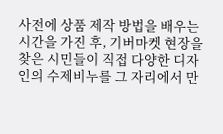사전에 상품 제작 방법을 배우는 시간을 가진 후, 기버마켓 현장을 찾은 시민들이 직접 다양한 디자인의 수제비누를 그 자리에서 만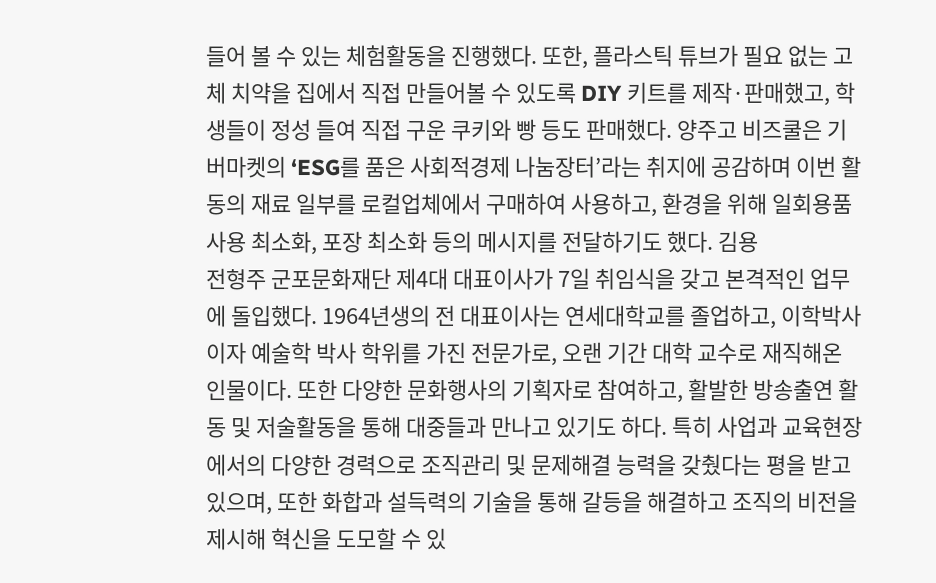들어 볼 수 있는 체험활동을 진행했다. 또한, 플라스틱 튜브가 필요 없는 고체 치약을 집에서 직접 만들어볼 수 있도록 DIY 키트를 제작·판매했고, 학생들이 정성 들여 직접 구운 쿠키와 빵 등도 판매했다. 양주고 비즈쿨은 기버마켓의 ‘ESG를 품은 사회적경제 나눔장터’라는 취지에 공감하며 이번 활동의 재료 일부를 로컬업체에서 구매하여 사용하고, 환경을 위해 일회용품 사용 최소화, 포장 최소화 등의 메시지를 전달하기도 했다. 김용
전형주 군포문화재단 제4대 대표이사가 7일 취임식을 갖고 본격적인 업무에 돌입했다. 1964년생의 전 대표이사는 연세대학교를 졸업하고, 이학박사이자 예술학 박사 학위를 가진 전문가로, 오랜 기간 대학 교수로 재직해온 인물이다. 또한 다양한 문화행사의 기획자로 참여하고, 활발한 방송출연 활동 및 저술활동을 통해 대중들과 만나고 있기도 하다. 특히 사업과 교육현장에서의 다양한 경력으로 조직관리 및 문제해결 능력을 갖췄다는 평을 받고 있으며, 또한 화합과 설득력의 기술을 통해 갈등을 해결하고 조직의 비전을 제시해 혁신을 도모할 수 있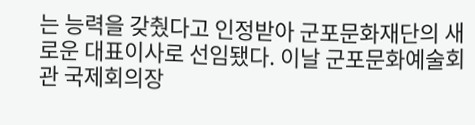는 능력을 갖췄다고 인정받아 군포문화재단의 새로운 대표이사로 선임됐다. 이날 군포문화예술회관 국제회의장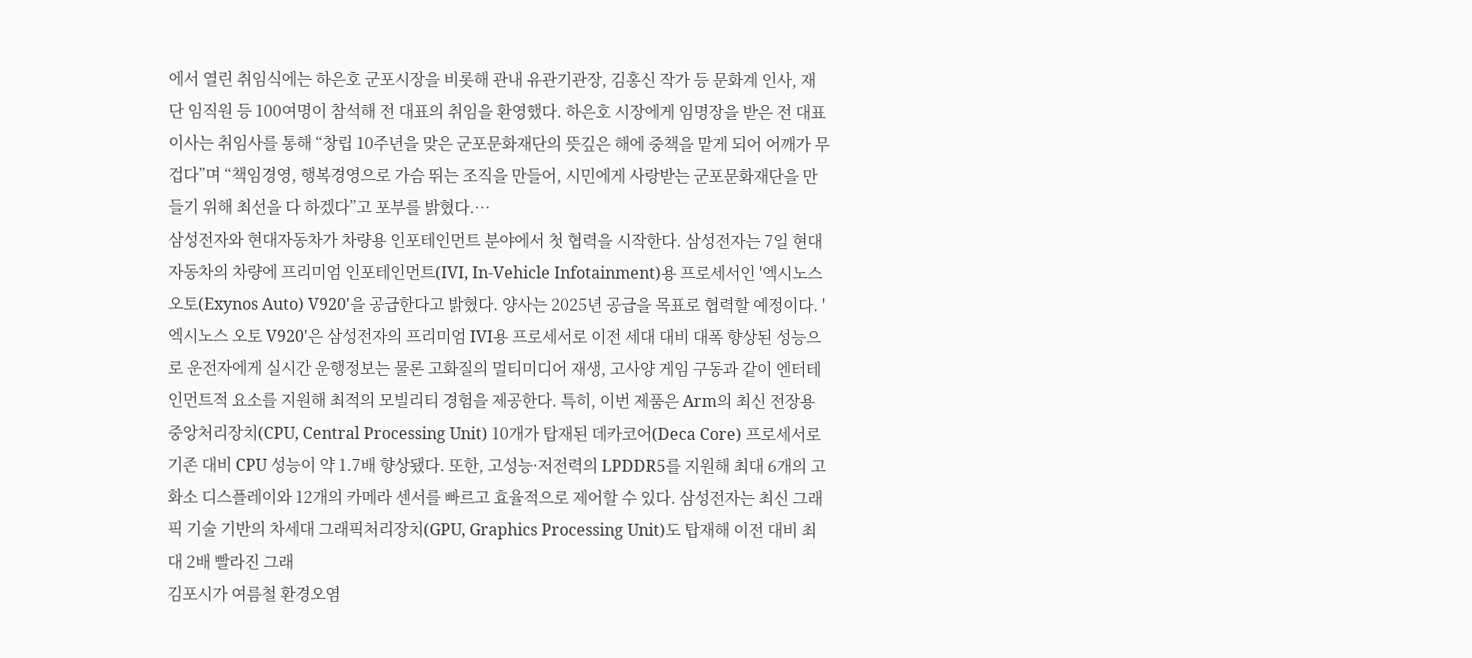에서 열린 취임식에는 하은호 군포시장을 비롯해 관내 유관기관장, 김홍신 작가 등 문화계 인사, 재단 임직원 등 100여명이 참석해 전 대표의 취임을 환영했다. 하은호 시장에게 임명장을 받은 전 대표이사는 취임사를 통해 “창립 10주년을 맞은 군포문화재단의 뜻깊은 해에 중책을 맡게 되어 어깨가 무겁다”며 “책임경영, 행복경영으로 가슴 뛰는 조직을 만들어, 시민에게 사랑받는 군포문화재단을 만들기 위해 최선을 다 하겠다”고 포부를 밝혔다.…
삼성전자와 현대자동차가 차량용 인포테인먼트 분야에서 첫 협력을 시작한다. 삼성전자는 7일 현대자동차의 차량에 프리미엄 인포테인먼트(IVI, In-Vehicle Infotainment)용 프로세서인 '엑시노스 오토(Exynos Auto) V920'을 공급한다고 밝혔다. 양사는 2025년 공급을 목표로 협력할 예정이다. '엑시노스 오토 V920'은 삼성전자의 프리미엄 IVI용 프로세서로 이전 세대 대비 대폭 향상된 성능으로 운전자에게 실시간 운행정보는 물론 고화질의 멀티미디어 재생, 고사양 게임 구동과 같이 엔터테인먼트적 요소를 지원해 최적의 모빌리티 경험을 제공한다. 특히, 이번 제품은 Arm의 최신 전장용 중앙처리장치(CPU, Central Processing Unit) 10개가 탑재된 데카코어(Deca Core) 프로세서로 기존 대비 CPU 성능이 약 1.7배 향상됐다. 또한, 고성능·저전력의 LPDDR5를 지원해 최대 6개의 고화소 디스플레이와 12개의 카메라 센서를 빠르고 효율적으로 제어할 수 있다. 삼성전자는 최신 그래픽 기술 기반의 차세대 그래픽처리장치(GPU, Graphics Processing Unit)도 탑재해 이전 대비 최대 2배 빨라진 그래
김포시가 여름철 환경오염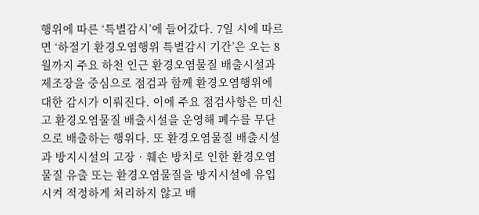행위에 따른 ‘특별감시’에 들어갔다. 7일 시에 따르면 ‘하절기 환경오염행위 특별감시 기간’은 오는 8월까지 주요 하천 인근 환경오염물질 배출시설과 제조장을 중심으로 점검과 함께 환경오염행위에 대한 감시가 이뤄진다. 이에 주요 점검사항은 미신고 환경오염물질 배출시설을 운영해 폐수를 무단으로 배출하는 행위다. 또 환경오염물질 배출시설과 방지시설의 고장‧훼손 방치로 인한 환경오염물질 유출 또는 환경오염물질을 방지시설에 유입시켜 적정하게 처리하지 않고 배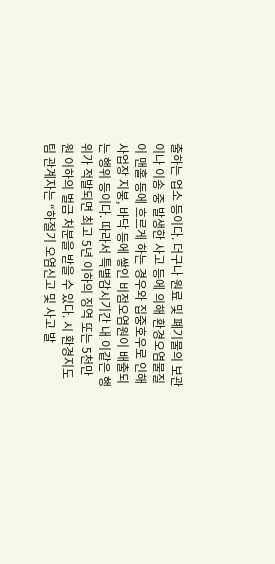출하는 업소 등이다. 더구나 원료 및 폐기물의 보관이나 이송 중 발생한 사고 등에 의해 환경오염물질이 맨홀 등에 흐르게 하는 경우와 집중호우로 인해 사업장 지붕, 바닥 등에 쌓인 비점오염원이 배출되는 행위 등이다. 따라서 특별감시기간 내 이같은 행위가 적발되면 최고 5년 이하의 징역 또는 5천만 원 이하의 벌금 처분을 받을 수 있다. 시 환경지도팀 관계자는 “하절기 오염신고 및 사고 발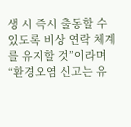생 시 즉시 출동할 수 있도록 비상 연락 체계를 유지할 것”이라며 “환경오염 신고는 유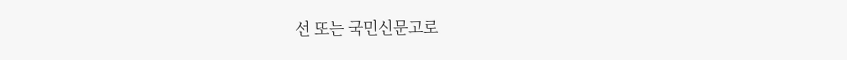선 또는 국민신문고로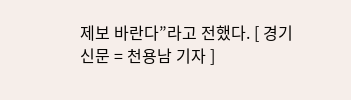제보 바란다”라고 전했다. [ 경기신문 = 천용남 기자 ]